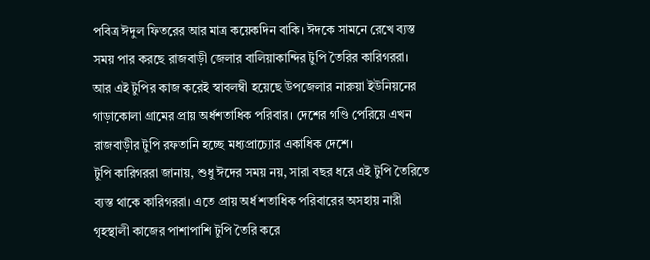পবিত্র ঈদুল ফিতরের আর মাত্র কয়েকদিন বাকি। ঈদকে সামনে রেখে ব্যস্ত সময় পার করছে রাজবাড়ী জেলার বালিয়াকান্দির টুপি তৈরির কারিগররা। আর এই টুপির কাজ করেই স্বাবলম্বী হয়েছে উপজেলার নারুয়া ইউনিয়নের গাড়াকোলা গ্রামের প্রায় অর্ধশতাধিক পরিবার। দেশের গণ্ডি পেরিয়ে এখন রাজবাড়ীর টুপি রফতানি হচ্ছে মধ্যপ্রাচ্যোর একাধিক দেশে।
টুপি কারিগররা জানায়, শুধু ঈদের সময় নয়, সারা বছর ধরে এই টুপি তৈরিতে ব্যস্ত থাকে কারিগররা। এতে প্রায় অর্ধ শতাধিক পরিবারের অসহায় নারী গৃহস্থালী কাজের পাশাপাশি টুপি তৈরি করে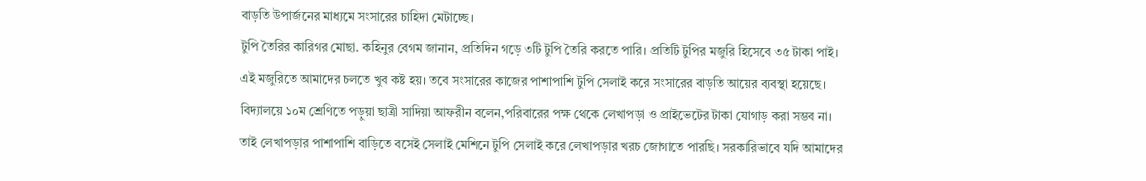বাড়তি উপার্জনের মাধ্যমে সংসারের চাহিদা মেটাচ্ছে।
টুপি তৈরির কারিগর মোছা. কহিনুর বেগম জানান, প্রতিদিন গড়ে ৩টি টুপি তৈরি করতে পারি। প্রতিটি টুপির মজুরি হিসেবে ৩৫ টাকা পাই। এই মজুরিতে আমাদের চলতে খুব কষ্ট হয়। তবে সংসারের কাজের পাশাপাশি টুপি সেলাই করে সংসারের বাড়তি আয়ের ব্যবস্থা হয়েছে।
বিদ্যালয়ে ১০ম শ্রেণিতে পড়ুয়া ছাত্রী সাদিয়া আফরীন বলেন,পরিবারের পক্ষ থেকে লেখাপড়া ও প্রাইভেটের টাকা যোগাড় করা সম্ভব না। তাই লেখাপড়ার পাশাপাশি বাড়িতে বসেই সেলাই মেশিনে টুপি সেলাই করে লেখাপড়ার খরচ জোগাতে পারছি। সরকারিভাবে যদি আমাদের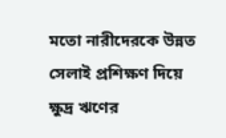মতো নারীদেরকে উন্নত সেলাই প্রশিক্ষণ দিয়ে ক্ষুদ্র ঋণের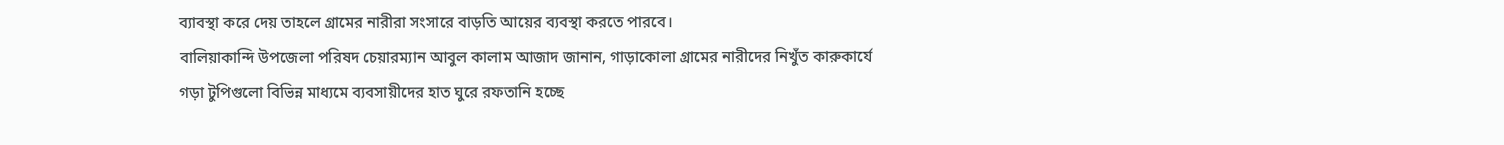ব্যাবস্থা করে দেয় তাহলে গ্রামের নারীরা সংসারে বাড়তি আয়ের ব্যবস্থা করতে পারবে।
বালিয়াকান্দি উপজেলা পরিষদ চেয়ারম্যান আবুল কালাম আজাদ জানান, গাড়াকোলা গ্রামের নারীদের নিখুঁত কারুকার্যে গড়া টুপিগুলো বিভিন্ন মাধ্যমে ব্যবসায়ীদের হাত ঘুরে রফতানি হচ্ছে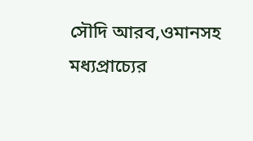সৌদি আরব,ওমানসহ মধ্যপ্রাচ্যের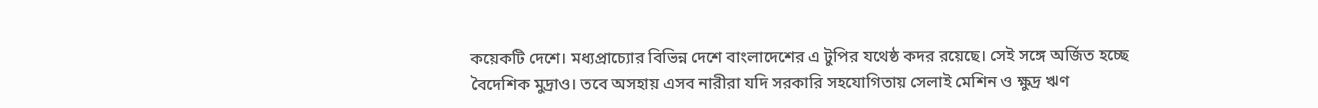কয়েকটি দেশে। মধ্যপ্রাচ্যোর বিভিন্ন দেশে বাংলাদেশের এ টুপির যথেষ্ঠ কদর রয়েছে। সেই সঙ্গে অর্জিত হচ্ছে বৈদেশিক মুদ্রাও। তবে অসহায় এসব নারীরা যদি সরকারি সহযোগিতায় সেলাই মেশিন ও ক্ষুদ্র ঋণ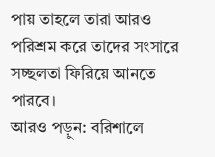পায় তাহলে তারা আরও পরিশ্রম করে তাদের সংসারে সচ্ছলতা ফিরিয়ে আনতে পারবে।
আরও পড়ুন: বরিশালে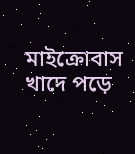মাইক্রোবাস খাদে পড়ে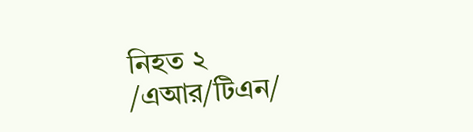নিহত ২
/এআর/টিএন/